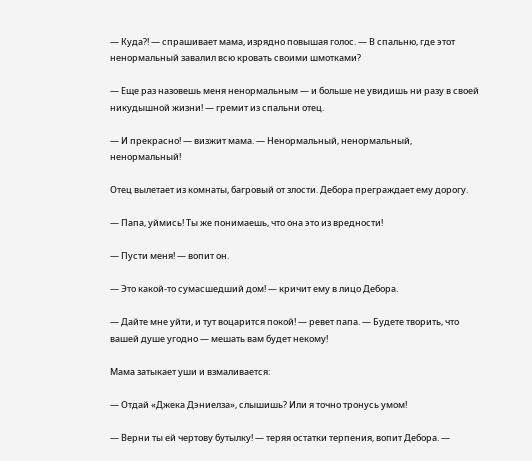— Куда?! — спрашивает мама, изрядно повышая голос. — В спальню, где этот ненормальный завалил всю кровать своими шмотками?

— Еще раз назовешь меня ненормальным — и больше не увидишь ни разу в своей никудышной жизни! — гремит из спальни отец.

— И прекрасно! — визжит мама. — Ненормальный, ненормальный, ненормальный!

Отец вылетает из комнаты, багровый от злости. Дебора преграждает ему дорогу.

— Папа, уймись! Ты же понимаешь, что она это из вредности!

— Пусти меня! — вопит он.

— Это какой-то сумасшедший дом! — кричит ему в лицо Дебора.

— Дайте мне уйти, и тут воцарится покой! — ревет папа. — Будете творить, что вашей душе угодно — мешать вам будет некому!

Мама затыкает уши и взмаливается:

— Отдай «Джека Дэниелза», слышишь? Или я точно тронусь умом!

— Верни ты ей чертову бутылку! — теряя остатки терпения, вопит Дебора. —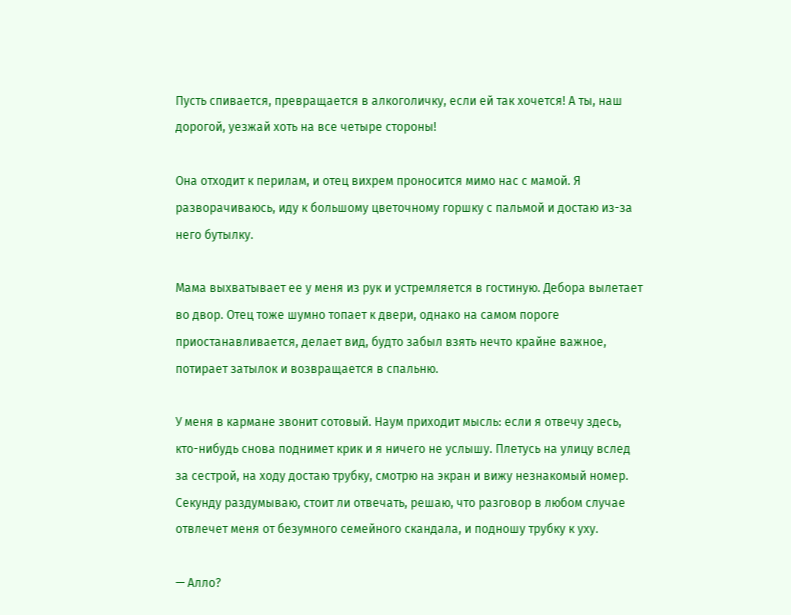Пусть спивается, превращается в алкоголичку, если ей так хочется! А ты, наш дорогой, уезжай хоть на все четыре стороны!

Она отходит к перилам, и отец вихрем проносится мимо нас с мамой. Я разворачиваюсь, иду к большому цветочному горшку с пальмой и достаю из-за него бутылку.

Мама выхватывает ее у меня из рук и устремляется в гостиную. Дебора вылетает во двор. Отец тоже шумно топает к двери, однако на самом пороге приостанавливается, делает вид, будто забыл взять нечто крайне важное, потирает затылок и возвращается в спальню.

У меня в кармане звонит сотовый. Наум приходит мысль: если я отвечу здесь, кто-нибудь снова поднимет крик и я ничего не услышу. Плетусь на улицу вслед за сестрой, на ходу достаю трубку, смотрю на экран и вижу незнакомый номер. Секунду раздумываю, стоит ли отвечать, решаю, что разговор в любом случае отвлечет меня от безумного семейного скандала, и подношу трубку к уху.

— Алло?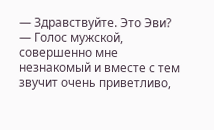— Здравствуйте. Это Эви? — Голос мужской, совершенно мне незнакомый и вместе с тем звучит очень приветливо,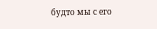будто мы с его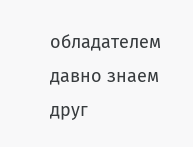обладателем давно знаем друг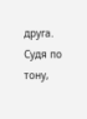друга. Судя по тону,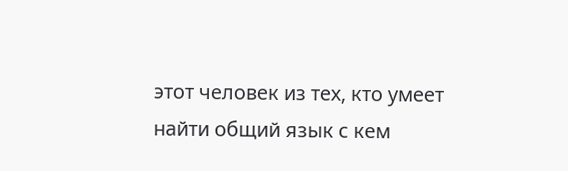этот человек из тех, кто умеет найти общий язык с кем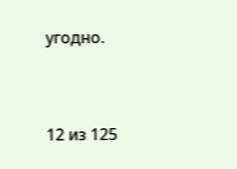угодно.



12 из 125